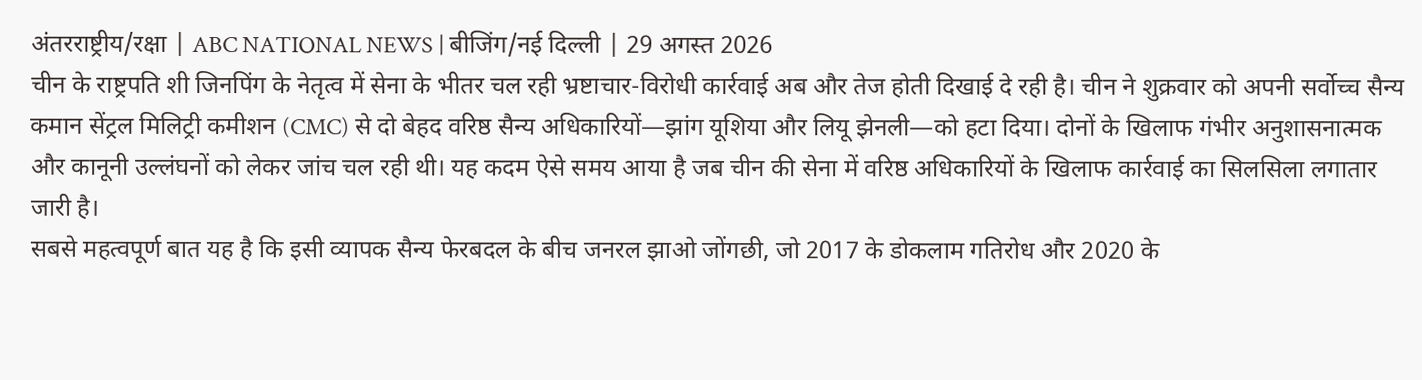अंतरराष्ट्रीय/रक्षा | ABC NATIONAL NEWS | बीजिंग/नई दिल्ली | 29 अगस्त 2026
चीन के राष्ट्रपति शी जिनपिंग के नेतृत्व में सेना के भीतर चल रही भ्रष्टाचार-विरोधी कार्रवाई अब और तेज होती दिखाई दे रही है। चीन ने शुक्रवार को अपनी सर्वोच्च सैन्य कमान सेंट्रल मिलिट्री कमीशन (CMC) से दो बेहद वरिष्ठ सैन्य अधिकारियों—झांग यूशिया और लियू झेनली—को हटा दिया। दोनों के खिलाफ गंभीर अनुशासनात्मक और कानूनी उल्लंघनों को लेकर जांच चल रही थी। यह कदम ऐसे समय आया है जब चीन की सेना में वरिष्ठ अधिकारियों के खिलाफ कार्रवाई का सिलसिला लगातार जारी है।
सबसे महत्वपूर्ण बात यह है कि इसी व्यापक सैन्य फेरबदल के बीच जनरल झाओ जोंगछी, जो 2017 के डोकलाम गतिरोध और 2020 के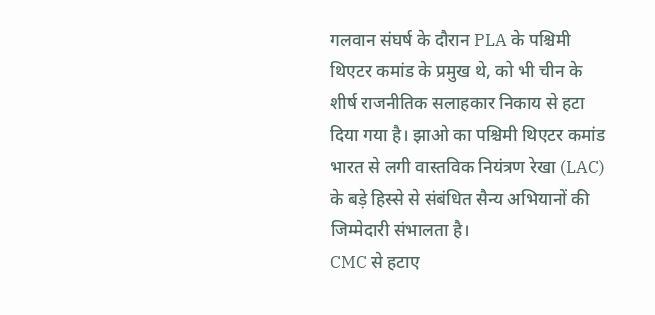गलवान संघर्ष के दौरान PLA के पश्चिमी थिएटर कमांड के प्रमुख थे, को भी चीन के शीर्ष राजनीतिक सलाहकार निकाय से हटा दिया गया है। झाओ का पश्चिमी थिएटर कमांड भारत से लगी वास्तविक नियंत्रण रेखा (LAC) के बड़े हिस्से से संबंधित सैन्य अभियानों की जिम्मेदारी संभालता है।
CMC से हटाए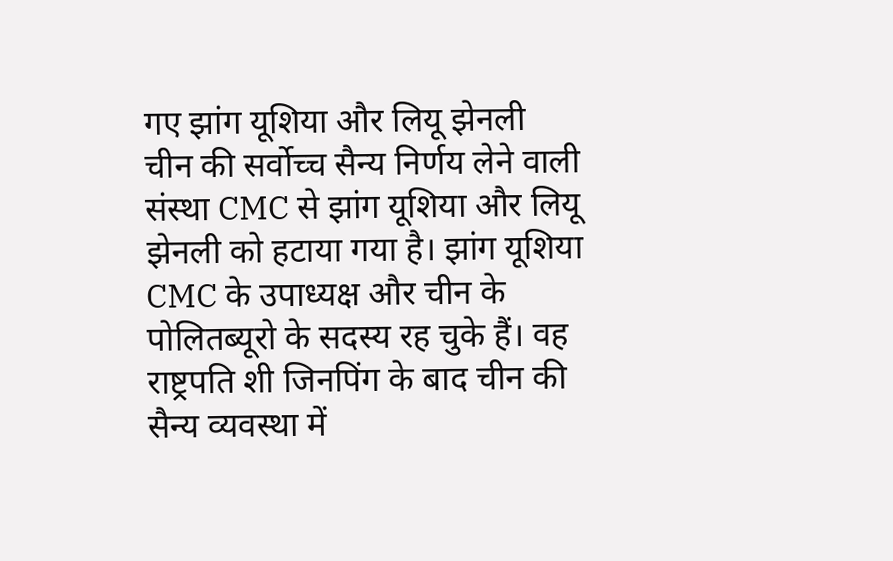गए झांग यूशिया और लियू झेनली
चीन की सर्वोच्च सैन्य निर्णय लेने वाली संस्था CMC से झांग यूशिया और लियू झेनली को हटाया गया है। झांग यूशिया CMC के उपाध्यक्ष और चीन के पोलितब्यूरो के सदस्य रह चुके हैं। वह राष्ट्रपति शी जिनपिंग के बाद चीन की सैन्य व्यवस्था में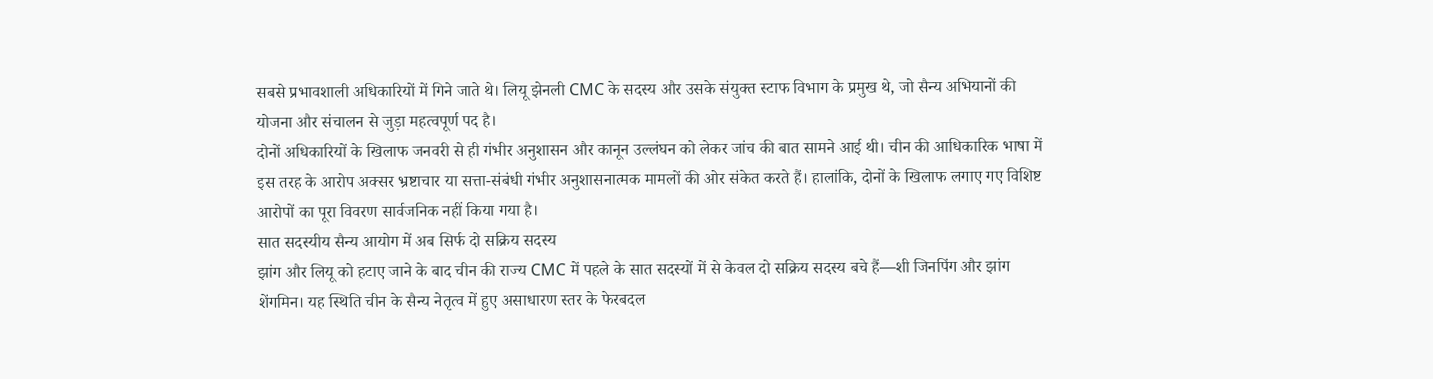सबसे प्रभावशाली अधिकारियों में गिने जाते थे। लियू झेनली CMC के सदस्य और उसके संयुक्त स्टाफ विभाग के प्रमुख थे, जो सैन्य अभियानों की योजना और संचालन से जुड़ा महत्वपूर्ण पद है।
दोनों अधिकारियों के खिलाफ जनवरी से ही गंभीर अनुशासन और कानून उल्लंघन को लेकर जांच की बात सामने आई थी। चीन की आधिकारिक भाषा में इस तरह के आरोप अक्सर भ्रष्टाचार या सत्ता-संबंधी गंभीर अनुशासनात्मक मामलों की ओर संकेत करते हैं। हालांकि, दोनों के खिलाफ लगाए गए विशिष्ट आरोपों का पूरा विवरण सार्वजनिक नहीं किया गया है।
सात सदस्यीय सैन्य आयोग में अब सिर्फ दो सक्रिय सदस्य
झांग और लियू को हटाए जाने के बाद चीन की राज्य CMC में पहले के सात सदस्यों में से केवल दो सक्रिय सदस्य बचे हैं—शी जिनपिंग और झांग शेंगमिन। यह स्थिति चीन के सैन्य नेतृत्व में हुए असाधारण स्तर के फेरबदल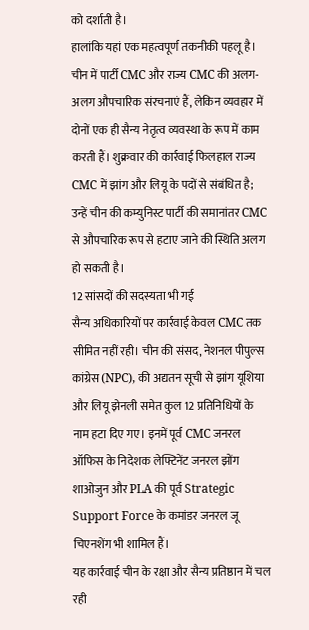को दर्शाती है।
हालांकि यहां एक महत्वपूर्ण तकनीकी पहलू है। चीन में पार्टी CMC और राज्य CMC की अलग-अलग औपचारिक संरचनाएं हैं, लेकिन व्यवहार में दोनों एक ही सैन्य नेतृत्व व्यवस्था के रूप में काम करती हैं। शुक्रवार की कार्रवाई फिलहाल राज्य CMC में झांग और लियू के पदों से संबंधित है; उन्हें चीन की कम्युनिस्ट पार्टी की समानांतर CMC से औपचारिक रूप से हटाए जाने की स्थिति अलग हो सकती है।
12 सांसदों की सदस्यता भी गई
सैन्य अधिकारियों पर कार्रवाई केवल CMC तक सीमित नहीं रही। चीन की संसद, नेशनल पीपुल्स कांग्रेस (NPC), की अद्यतन सूची से झांग यूशिया और लियू झेनली समेत कुल 12 प्रतिनिधियों के नाम हटा दिए गए। इनमें पूर्व CMC जनरल ऑफिस के निदेशक लेफ्टिनेंट जनरल झोंग शाओजुन और PLA की पूर्व Strategic Support Force के कमांडर जनरल जू चिएनशेंग भी शामिल हैं।
यह कार्रवाई चीन के रक्षा और सैन्य प्रतिष्ठान में चल रही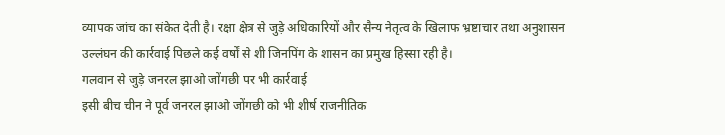व्यापक जांच का संकेत देती है। रक्षा क्षेत्र से जुड़े अधिकारियों और सैन्य नेतृत्व के खिलाफ भ्रष्टाचार तथा अनुशासन उल्लंघन की कार्रवाई पिछले कई वर्षों से शी जिनपिंग के शासन का प्रमुख हिस्सा रही है।
गलवान से जुड़े जनरल झाओ जोंगछी पर भी कार्रवाई
इसी बीच चीन ने पूर्व जनरल झाओ जोंगछी को भी शीर्ष राजनीतिक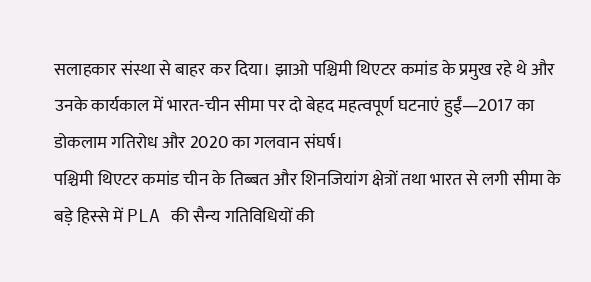सलाहकार संस्था से बाहर कर दिया। झाओ पश्चिमी थिएटर कमांड के प्रमुख रहे थे और उनके कार्यकाल में भारत-चीन सीमा पर दो बेहद महत्वपूर्ण घटनाएं हुईं—2017 का डोकलाम गतिरोध और 2020 का गलवान संघर्ष।
पश्चिमी थिएटर कमांड चीन के तिब्बत और शिनजियांग क्षेत्रों तथा भारत से लगी सीमा के बड़े हिस्से में PLA की सैन्य गतिविधियों की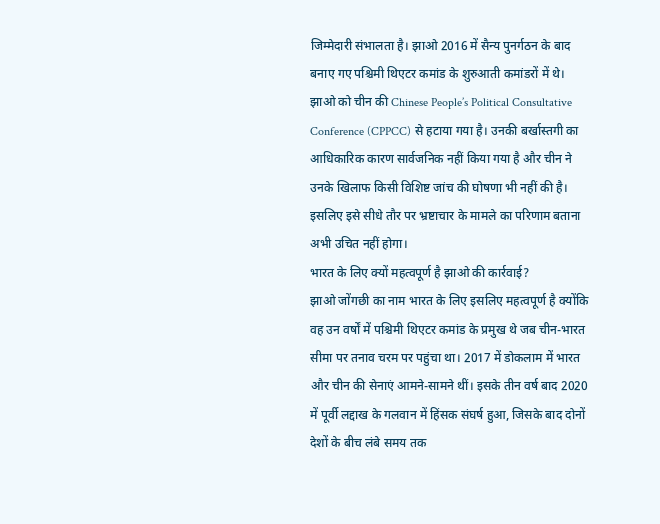जिम्मेदारी संभालता है। झाओ 2016 में सैन्य पुनर्गठन के बाद बनाए गए पश्चिमी थिएटर कमांड के शुरुआती कमांडरों में थे।
झाओ को चीन की Chinese People’s Political Consultative Conference (CPPCC) से हटाया गया है। उनकी बर्खास्तगी का आधिकारिक कारण सार्वजनिक नहीं किया गया है और चीन ने उनके खिलाफ किसी विशिष्ट जांच की घोषणा भी नहीं की है। इसलिए इसे सीधे तौर पर भ्रष्टाचार के मामले का परिणाम बताना अभी उचित नहीं होगा।
भारत के लिए क्यों महत्वपूर्ण है झाओ की कार्रवाई?
झाओ जोंगछी का नाम भारत के लिए इसलिए महत्वपूर्ण है क्योंकि वह उन वर्षों में पश्चिमी थिएटर कमांड के प्रमुख थे जब चीन-भारत सीमा पर तनाव चरम पर पहुंचा था। 2017 में डोकलाम में भारत और चीन की सेनाएं आमने-सामने थीं। इसके तीन वर्ष बाद 2020 में पूर्वी लद्दाख के गलवान में हिंसक संघर्ष हुआ, जिसके बाद दोनों देशों के बीच लंबे समय तक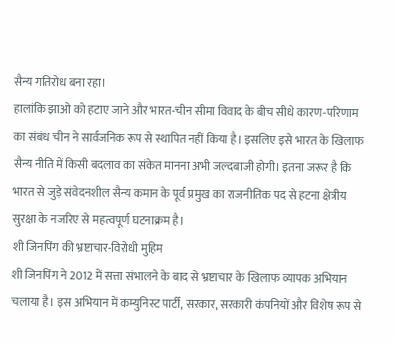सैन्य गतिरोध बना रहा।
हालांकि झाओ को हटाए जाने और भारत-चीन सीमा विवाद के बीच सीधे कारण-परिणाम का संबंध चीन ने सार्वजनिक रूप से स्थापित नहीं किया है। इसलिए इसे भारत के खिलाफ सैन्य नीति में किसी बदलाव का संकेत मानना अभी जल्दबाजी होगी। इतना जरूर है कि भारत से जुड़े संवेदनशील सैन्य कमान के पूर्व प्रमुख का राजनीतिक पद से हटना क्षेत्रीय सुरक्षा के नजरिए से महत्वपूर्ण घटनाक्रम है।
शी जिनपिंग की भ्रष्टाचार-विरोधी मुहिम
शी जिनपिंग ने 2012 में सत्ता संभालने के बाद से भ्रष्टाचार के खिलाफ व्यापक अभियान चलाया है। इस अभियान में कम्युनिस्ट पार्टी, सरकार, सरकारी कंपनियों और विशेष रूप से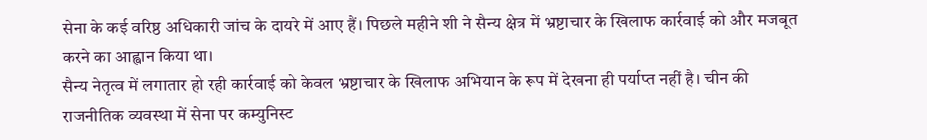सेना के कई वरिष्ठ अधिकारी जांच के दायरे में आए हैं। पिछले महीने शी ने सैन्य क्षेत्र में भ्रष्टाचार के खिलाफ कार्रवाई को और मजबूत करने का आह्वान किया था।
सैन्य नेतृत्व में लगातार हो रही कार्रवाई को केवल भ्रष्टाचार के खिलाफ अभियान के रूप में देखना ही पर्याप्त नहीं है। चीन की राजनीतिक व्यवस्था में सेना पर कम्युनिस्ट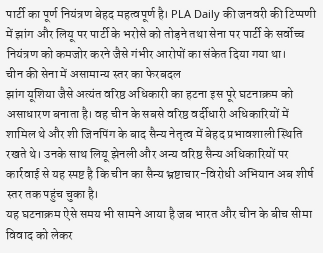पार्टी का पूर्ण नियंत्रण बेहद महत्वपूर्ण है। PLA Daily की जनवरी की टिप्पणी में झांग और लियू पर पार्टी के भरोसे को तोड़ने तथा सेना पर पार्टी के सर्वोच्च नियंत्रण को कमजोर करने जैसे गंभीर आरोपों का संकेत दिया गया था।
चीन की सेना में असामान्य स्तर का फेरबदल
झांग यूशिया जैसे अत्यंत वरिष्ठ अधिकारी का हटना इस पूरे घटनाक्रम को असाधारण बनाता है। वह चीन के सबसे वरिष्ठ वर्दीधारी अधिकारियों में शामिल थे और शी जिनपिंग के बाद सैन्य नेतृत्व में बेहद प्रभावशाली स्थिति रखते थे। उनके साथ लियू झेनली और अन्य वरिष्ठ सैन्य अधिकारियों पर कार्रवाई से यह स्पष्ट है कि चीन का सैन्य भ्रष्टाचार-विरोधी अभियान अब शीर्ष स्तर तक पहुंच चुका है।
यह घटनाक्रम ऐसे समय भी सामने आया है जब भारत और चीन के बीच सीमा विवाद को लेकर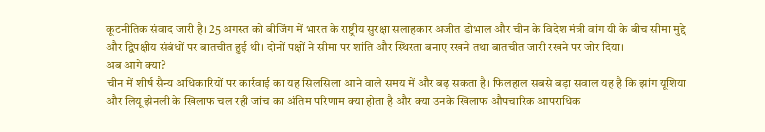कूटनीतिक संवाद जारी है। 25 अगस्त को बीजिंग में भारत के राष्ट्रीय सुरक्षा सलाहकार अजीत डोभाल और चीन के विदेश मंत्री वांग यी के बीच सीमा मुद्दे और द्विपक्षीय संबंधों पर बातचीत हुई थी। दोनों पक्षों ने सीमा पर शांति और स्थिरता बनाए रखने तथा बातचीत जारी रखने पर जोर दिया।
अब आगे क्या?
चीन में शीर्ष सैन्य अधिकारियों पर कार्रवाई का यह सिलसिला आने वाले समय में और बढ़ सकता है। फिलहाल सबसे बड़ा सवाल यह है कि झांग यूशिया और लियू झेनली के खिलाफ चल रही जांच का अंतिम परिणाम क्या होता है और क्या उनके खिलाफ औपचारिक आपराधिक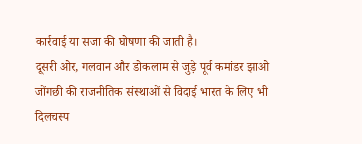कार्रवाई या सजा की घोषणा की जाती है।
दूसरी ओर, गलवान और डोकलाम से जुड़े पूर्व कमांडर झाओ जोंगछी की राजनीतिक संस्थाओं से विदाई भारत के लिए भी दिलचस्प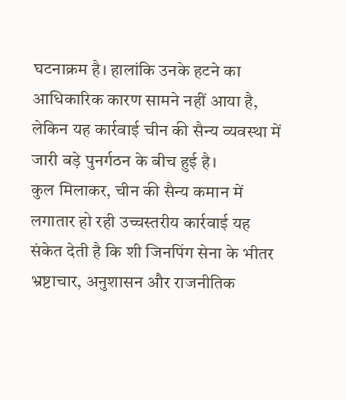घटनाक्रम है। हालांकि उनके हटने का आधिकारिक कारण सामने नहीं आया है, लेकिन यह कार्रवाई चीन की सैन्य व्यवस्था में जारी बड़े पुनर्गठन के बीच हुई है।
कुल मिलाकर, चीन की सैन्य कमान में लगातार हो रही उच्चस्तरीय कार्रवाई यह संकेत देती है कि शी जिनपिंग सेना के भीतर भ्रष्टाचार, अनुशासन और राजनीतिक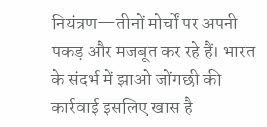नियंत्रण—तीनों मोर्चों पर अपनी पकड़ और मजबूत कर रहे हैं। भारत के संदर्भ में झाओ जोंगछी की कार्रवाई इसलिए खास है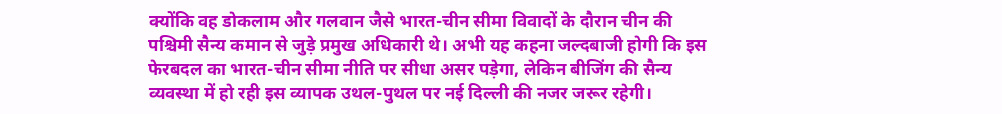क्योंकि वह डोकलाम और गलवान जैसे भारत-चीन सीमा विवादों के दौरान चीन की पश्चिमी सैन्य कमान से जुड़े प्रमुख अधिकारी थे। अभी यह कहना जल्दबाजी होगी कि इस फेरबदल का भारत-चीन सीमा नीति पर सीधा असर पड़ेगा, लेकिन बीजिंग की सैन्य व्यवस्था में हो रही इस व्यापक उथल-पुथल पर नई दिल्ली की नजर जरूर रहेगी।